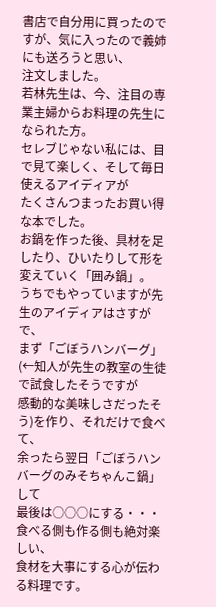書店で自分用に買ったのですが、気に入ったので義姉にも送ろうと思い、
注文しました。
若林先生は、今、注目の専業主婦からお料理の先生になられた方。
セレブじゃない私には、目で見て楽しく、そして毎日使えるアイディアが
たくさんつまったお買い得な本でした。
お鍋を作った後、具材を足したり、ひいたりして形を変えていく「囲み鍋」。
うちでもやっていますが先生のアイディアはさすがで、
まず「ごぼうハンバーグ」(←知人が先生の教室の生徒で試食したそうですが
感動的な美味しさだったそう)を作り、それだけで食べて、
余ったら翌日「ごぼうハンバーグのみそちゃんこ鍋」して
最後は○○○にする・・・食べる側も作る側も絶対楽しい、
食材を大事にする心が伝わる料理です。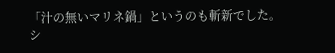「汁の無いマリネ鍋」というのも斬新でした。
シ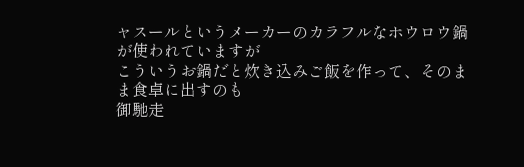ャスールというメーカーのカラフルなホウロウ鍋が使われていますが
こういうお鍋だと炊き込みご飯を作って、そのまま食卓に出すのも
御馳走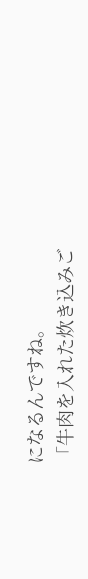になるんですね。
「牛肉を入れた炊き込みご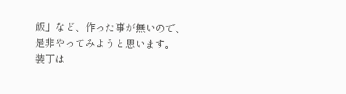飯」など、作った事が無いので、
是非やってみようと思います。
装丁は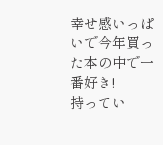幸せ感いっぱいで今年買った本の中で一番好き!
持ってい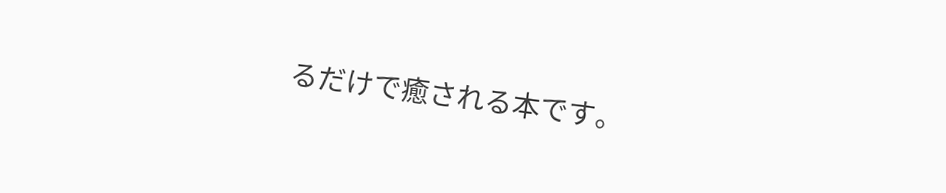るだけで癒される本です。